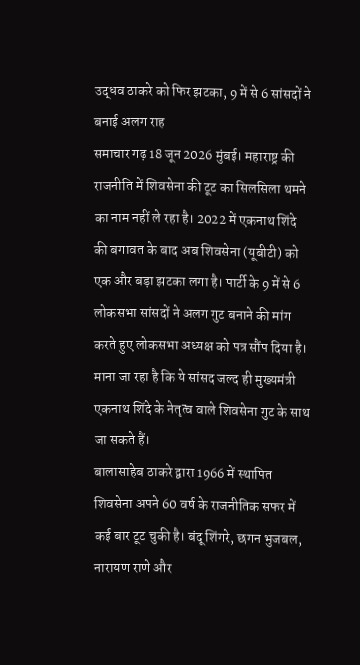उद्धव ठाकरे को फिर झटका, 9 में से 6 सांसदों ने बनाई अलग राह
समाचार गढ़ 18 जून 2026 मुंबई। महाराष्ट्र की राजनीति में शिवसेना की टूट का सिलसिला थमने का नाम नहीं ले रहा है। 2022 में एकनाथ शिंदे की बगावत के बाद अब शिवसेना (यूबीटी) को एक और बड़ा झटका लगा है। पार्टी के 9 में से 6 लोकसभा सांसदों ने अलग गुट बनाने की मांग करते हुए लोकसभा अध्यक्ष को पत्र सौंप दिया है। माना जा रहा है कि ये सांसद जल्द ही मुख्यमंत्री एकनाथ शिंदे के नेतृत्व वाले शिवसेना गुट के साथ जा सकते हैं।
बालासाहेब ठाकरे द्वारा 1966 में स्थापित शिवसेना अपने 60 वर्ष के राजनीतिक सफर में कई बार टूट चुकी है। बंदू शिंगरे, छगन भुजबल, नारायण राणे और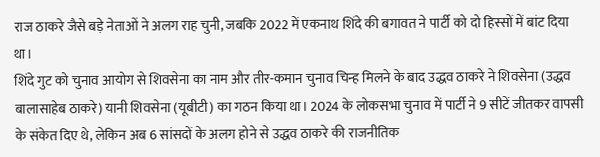राज ठाकरे जैसे बड़े नेताओं ने अलग राह चुनी, जबकि 2022 में एकनाथ शिंदे की बगावत ने पार्टी को दो हिस्सों में बांट दिया था।
शिंदे गुट को चुनाव आयोग से शिवसेना का नाम और तीर-कमान चुनाव चिन्ह मिलने के बाद उद्धव ठाकरे ने शिवसेना (उद्धव बालासाहेब ठाकरे) यानी शिवसेना (यूबीटी) का गठन किया था। 2024 के लोकसभा चुनाव में पार्टी ने 9 सीटें जीतकर वापसी के संकेत दिए थे, लेकिन अब 6 सांसदों के अलग होने से उद्धव ठाकरे की राजनीतिक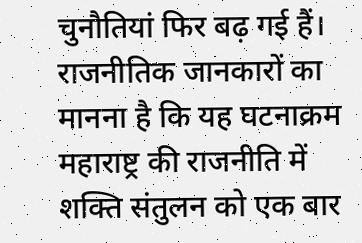चुनौतियां फिर बढ़ गई हैं।
राजनीतिक जानकारों का मानना है कि यह घटनाक्रम महाराष्ट्र की राजनीति में शक्ति संतुलन को एक बार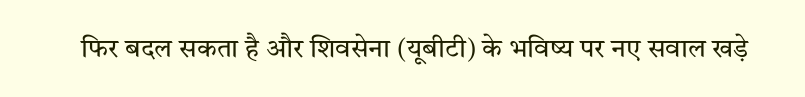फिर बदल सकता है और शिवसेना (यूबीटी) के भविष्य पर नए सवाल खड़े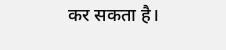कर सकता है।